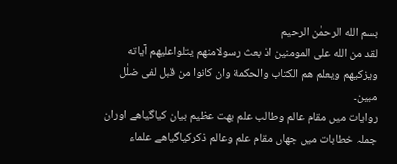بسم الله الرحمٰن الرحیم
لقد من الله علی المومنین اذ بعث رسولامنهم یتلواعلیهم آیاته ویزکیهم ویعلم هم الکتاب والحکمة وان کانوا من قبل لفی ضلٰل مبین۔
روایات میں مقام عالم وطالب علم بھت عظیم بیان کیاگیاھے اوران جملہ خطابات میں جھاں مقام علم وعالم ذکرکیاگیاھے علماء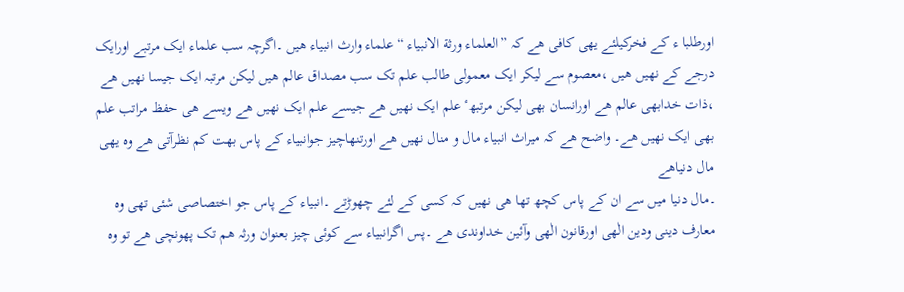اورطلبا ء کے فخرکیلئے یھی کافی ھے کہ ”العلماء ورثة الانبیاء “علماء وارث انبیاء ھیں ۔اگرچہ سب علماء ایک مرتبے اورایک درجے کے نھیں ھیں ،معصوم سے لیکر ایک معمولی طالب علم تک سب مصداق عالم ھیں لیکن مرتبہ ایک جیسا نھیں ھے ،ذات خدابھی عالم ھے اورانسان بھی لیکن مرتبھٴ علم ایک نھیں ھے جیسے علم ایک نھیں ھے ویسے ھی حفظ مراتب علم بھی ایک نھیں ھے۔ واضح ھے کہ میراث انبیاء مال و منال نھیں ھے اورتنھاچیز جوانبیاء کے پاس بھت کم نظرآتی ھے وہ یھی مال دنیاھے
۔مال دنیا میں سے ان کے پاس کچھ تھا ھی نھیں کہ کسی کے لئے چھوڑتے ۔انبیاء کے پاس جو اختصاصی شئی تھی وہ معارف دینی ودین الٰھی اورقانون الٰھی وآئین خداوندی ھے ۔پس اگرانبیاء سے کوئی چیز بعنوان ورثہ ھم تک پھونچی ھے تو وہ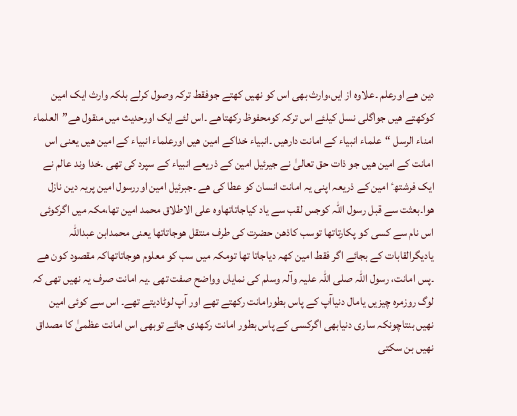دین ھے اورعلم ۔علاوہ از ایں،وارث بھی اس کو نھیں کھتے جوفقط ترکہ وصول کرلے بلکہ وارث ایک امین کوکھتے ھیں جواگلی نسل کیلئے اس ترکہ کومحفوظ رکھتاھے ۔اس لئے ایک اورحدیث میں منقول ھے”العلماء امناء الرسل “علماء انبیاء کے امانت دارھیں ۔انبیاء خداکے امین ھیں اورعلماء انبیاء کے امین ھیں یعنی اس امانت کے امین ھیں جو ذات حق تعالیٰ نے جیرئیل امین کے ذریعے انبیاء کے سپرد کی تھی ۔خدا وند عالم نے ایک فرشتھٴ امین کے ذریعہ اپنی یہ امانت انسان کو عطا کی ھے ۔جبرئیل امین اوررسول امین پریہ دین نازل ھوا۔بعثت سے قبل رسول اللہ کوجس لقب سے یاد کیاجاتاتھاوہ علی الاطلاق محمد امین تھا،مکہ میں اگرکوئی اس نام سے کسی کو پکارتاتھا توسب کاذھن حضرت کی طرف منتقل ھوجاتاتھا یعنی محمدابن عبداللہ یادیگرالقابات کے بجائے اگر فقط امین کھہ دیاجاتا تھا تومکہ میں سب کو معلوم ھوجاتاتھاکہ مقصود کون ھے ۔پس امانت، رسول اللہ صلی اللہ علیہ وآلہ وسلم کی نمایاں وواضح صفت تھی ۔یہ امانت صرف یہ نھیں تھی کہ لوگ روزمرہ چیزیں یامال دنیاآپ کے پاس بطورامانت رکھتے تھے اور آپ لوٹادیتے تھے۔ اس سے کوئی امین نھیں بنتاچونکہ ساری دنیابھی اگرکسی کے پاس بطور امانت رکھدی جائے توبھی اس امانت عظمیٰ کا مصداق نھیں بن سکتی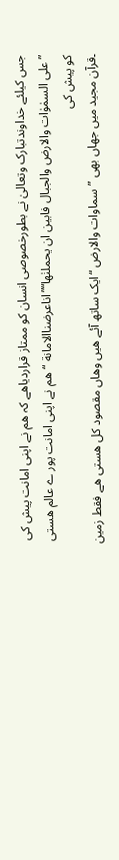جس کیلئے خداوندتبارک وتعالیٰ نے بطورخصوصی انسان کو ممتاز قراردیاھے کہ ھم نے اپنی امانت پیش کی ”علی السمٰوٰات والارض والجبال فابین ان یحملنٰها“”اناعرضناالامانة “ھم نے اپنی امانت پور ے عالم ھستی کو پیش کی
۔قرآن مجید میں جھاں بھی ”سماوات والارض “ایک ساتھ آئے ھیں وھاں مقصود کل ھستی ھے فقط زمین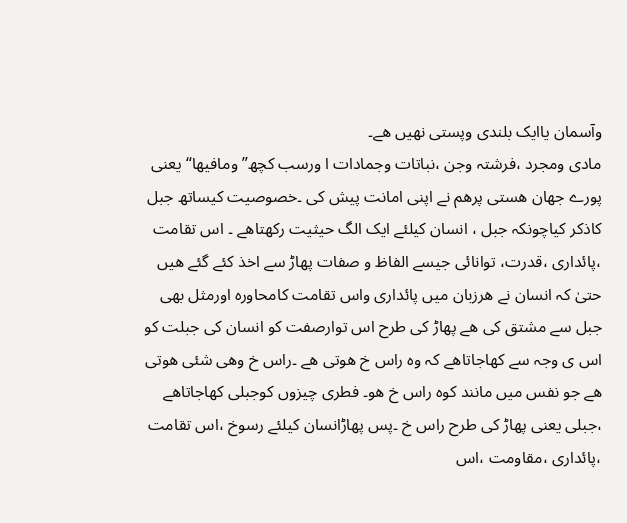وآسمان یاایک بلندی وپستی نھیں ھے۔
مادی ومجرد ،فرشتہ وجن ،نباتات وجمادات ا ورسب کچھ”ومافیھا“ یعنی پورے جھان ھستی پرھم نے اپنی امانت پیش کی ۔خصوصیت کیساتھ جبل کاذکر کیاچونکہ جبل ، انسان کیلئے ایک الگ حیثیت رکھتاھے ۔ اس تقامت ،پائداری ،قدرت، توانائی جیسے الفاظ و صفات پھاڑ سے اخذ کئے گئے ھیں حتیٰ کہ انسان نے ھرزبان میں پائداری واس تقامت کامحاورہ اورمثل بھی جبل سے مشتق کی ھے پھاڑ کی طرح اس توارصفت کو انسان کی جبلت کو اس ی وجہ سے کھاجاتاھے کہ وہ راس خ ھوتی ھے ۔راس خ وھی شئی ھوتی ھے جو نفس میں مانند کوہ راس خ ھو۔ فطری چیزوں کوجبلی کھاجاتاھے ،جبلی یعنی پھاڑ کی طرح راس خ ۔پس پھاڑانسان کیلئے رسوخ ،اس تقامت ،پائداری ،مقاومت ،اس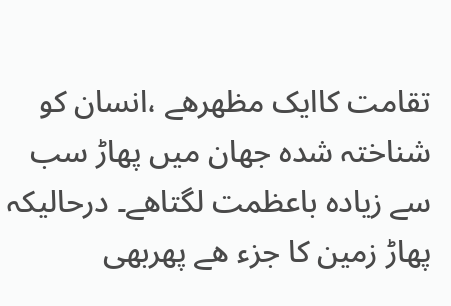تقامت کاایک مظھرھے ،انسان کو شناختہ شدہ جھان میں پھاڑ سب سے زیادہ باعظمت لگتاھے۔ درحالیکہ پھاڑ زمین کا جزء ھے پھربھی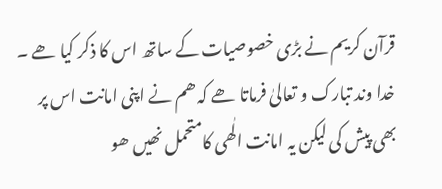قرآن کریم نے بڑی خصوصیات کے ساتھ اس کا ذکر کیا ھے ۔ خدا وند تبارک و تعالیٰ فرماتا ھے کہ ھم نے اپنی امانت اس پر بھی پیش کی لیکن یہ امانت الٰھی کامتحمل نھیں ھو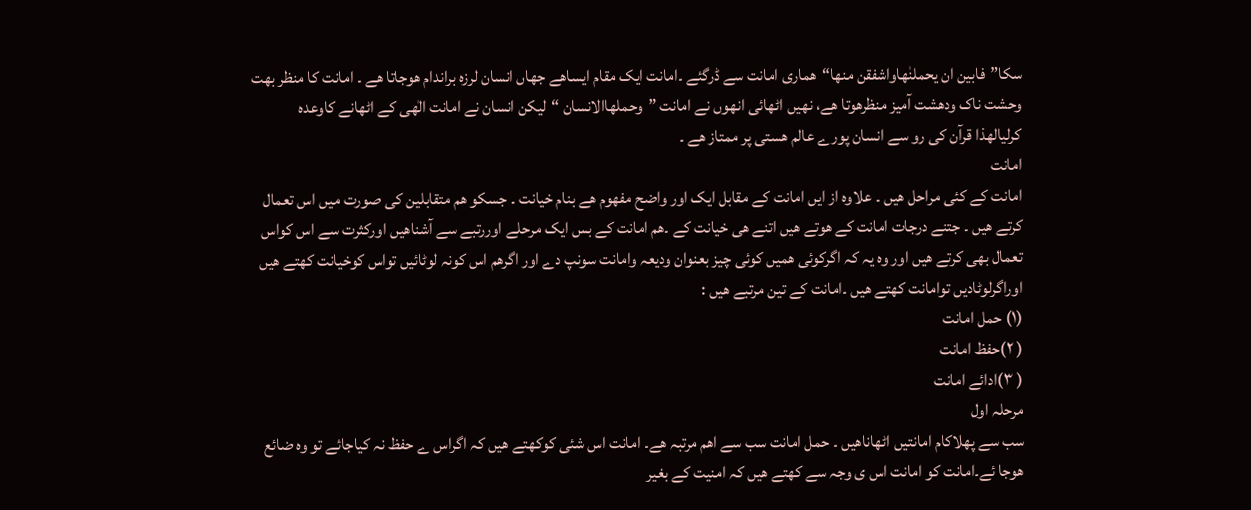سکا”فابین ان یحملنٰھاواشفقن منھا“ھماری امانت سے ڈرگئے ۔امانت ایک مقام ایساھے جھاں انسان لرزہ براندام ھوجاتا ھے ۔ امانت کا منظر بھت وحشت ناک ودھشت آمیز منظرھوتا ھے، نھیں اٹھائی انھوں نے امانت ”وحملھاالانسان “لیکن انسان نے امانت الٰھی کے اٹھانے کاوعدہ کرلیالھذا قرآن کی رو سے انسان پورے عالم ھستی پر ممتاز ھے ۔
امانت
امانت کے کئی مراحل ھیں ۔ علاوہ از ایں امانت کے مقابل ایک اور واضح مفھوم ھے بنام خیانت ۔ جسکو ھم متقابلین کی صورت میں اس تعمال کرتے ھیں ۔ جتنے درجات امانت کے ھوتے ھیں اتنے ھی خیانت کے ۔ھم امانت کے بس ایک مرحلے اوررتبے سے آشناھیں اورکثرت سے اس کواس تعمال بھی کرتے ھیں اور وہ یہ کہ اگرکوئی ھمیں کوئی چیز بعنوان ودیعہ وامانت سونپ دے اور اگرھم اس کونہ لوٹائیں تواس کوخیانت کھتے ھیں اوراگرلوٹادیں توامانت کھتے ھیں ۔امانت کے تین مرتبے ھیں :
(۱) حمل امانت
( ۲)حفظ امانت
( ۳)ادائے امانت
مرحلہ اول
سب سے پھلاکام امانتیں اٹھاناھیں ۔ حمل امانت سب سے اھم مرتبہ ھے۔ امانت اس شئی کوکھتے ھیں کہ اگراس ے حفظ نہ کیاجائے تو وہ ضائع ھوجا ئے۔امانت کو امانت اس ی وجہ سے کھتے ھیں کہ امنیت کے بغیر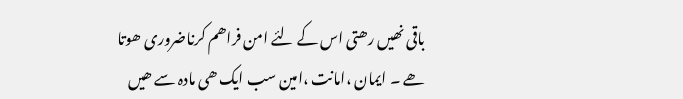باقی نھیں رھتی اس کے لئے امن فراھم کرناضروری ھوتا ھے ۔ ایمان ،امانت ،امین سب ایک ھی مادہ سے ھیں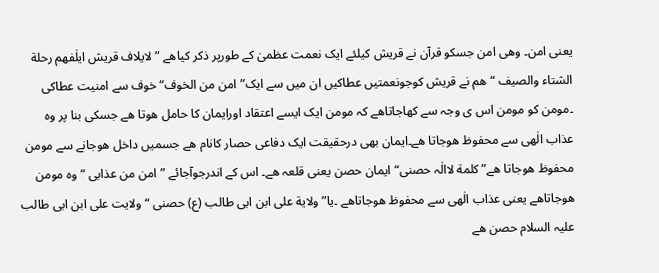یعنی امن۔ وھی امن جسکو قرآن نے قریش کیلئے ایک نعمت عظمیٰ کے طورپر ذکر کیاھے ”لایلاف قریش ایلٰفھم رحلة الشتاء والصیف “ھم نے قریش کوجونعمتیں عطاکیں ان میں سے ایک” امن من الخوف“ خوف سے امنیت عطاکی ۔مومن کو مومن اس ی وجہ سے کھاجاتاھے کہ مومن ایک ایسے اعتقاد اورایمان کا حامل ھوتا ھے جسکی بنا پر وہ عذاب الٰھی سے محفوظ ھوجاتا ھے۔ایمان بھی درحقیقت ایک دفاعی حصار کانام ھے جسمیں داخل ھوجانے سے مومن محفوظ ھوجاتا ھے”کلمة لاالٰہ حصنی“ ایمان حصن یعنی قلعہ ھے۔ اس کے اندرجوآجائے ”امن من عذابی “ وہ مومن ھوجاتاھے یعنی عذاب الٰھی سے محفوظ ھوجاتاھے ۔یا”ولایة علی ابن ابی طالب (ع) حصنی “ولایت علی ابن ابی طالب علیہ السلام حصن ھے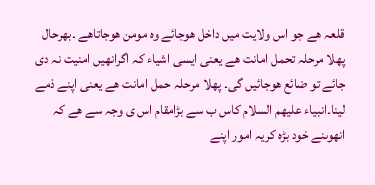قلعہ ھے جو اس ولایت میں داخل ھوجائے وہ مومن ھوجاتاھے ۔بھرحال پھلا مرحلہ تحمل امانت ھے یعنی ایسی اشیاء کہ اگرانھیں امنیت نہ دی جائے تو ضائع ھوجائیں گی۔ پھلا مرحلہ حمل امانت ھے یعنی اپنے ذمے لینا۔انبیاء علیھم السلام کاس ب سے بڑامقام اس ی وجہ سے ھے کہ انھوںنے خود بڑہ کریہ امور اپنے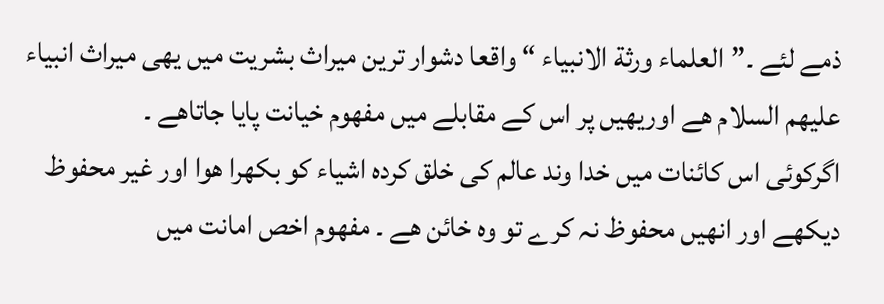ذمے لئے ۔”العلماء ورثة الانبیاء “ واقعا دشوار ترین میراث بشریت میں یھی میراث انبیاء علیھم السلام ھے اوریھیں پر اس کے مقابلے میں مفھوم خیانت پایا جاتاھے ۔
اگرکوئی اس کائنات میں خدا وند عالم کی خلق کردہ اشیاء کو بکھرا ھوا اور غیر محفوظ دیکھے اور انھیں محفوظ نہ کرے تو وہ خائن ھے ۔ مفھوم اخص امانت میں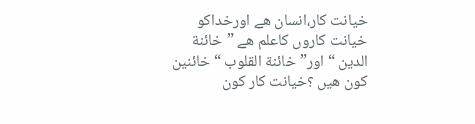خیانت کار،انسان ھے اورخداکو خیانت کاروں کاعلم ھے ”خائنة الدین “ اور”خائنة القلوب “ خائنین کون ھیں ؟خیانت کار کون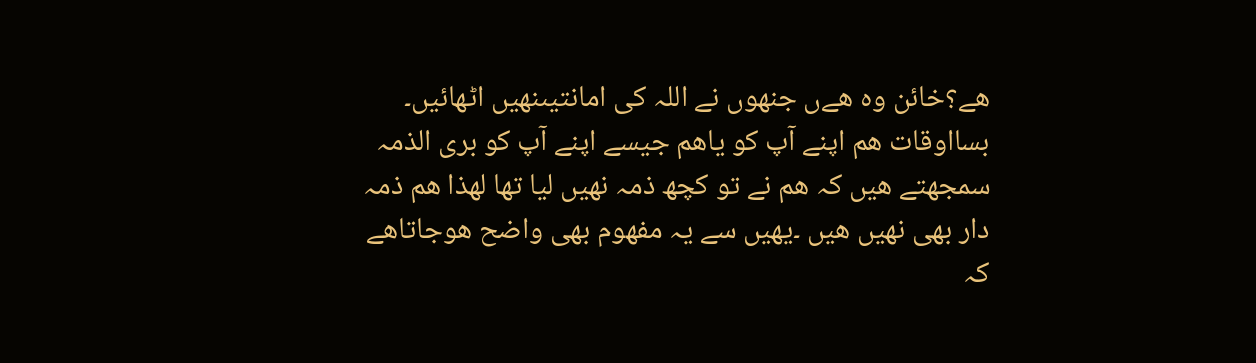ھے؟خائن وہ ھےں جنھوں نے اللہ کی امانتیںنھیں اٹھائیں۔ بسااوقات ھم اپنے آپ کو یاھم جیسے اپنے آپ کو بری الذمہ سمجھتے ھیں کہ ھم نے تو کچھ ذمہ نھیں لیا تھا لھذا ھم ذمہ دار بھی نھیں ھیں ۔یھیں سے یہ مفھوم بھی واضح ھوجاتاھے کہ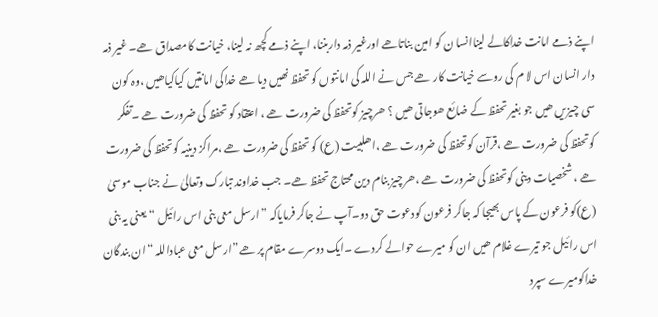اپنے ذمے امانت خداکالے لیناانسا ن کو امین بناتاھے اورغیر ذمہ داربننا، اپنے ذمے کچھ نہ لینا، خیانت کامصداق ھے۔ غیر ذمہ دار انسان اس لا م کی روسے خیانت کار ھے جس نے اللہ کی امانتوں کو تحفظ نھیں دیا ھے خداکی امانتیں کیاکیاھیں ،وہ کون سی چیزیں ھیں جو بغیر تحفظ کے ضائع ھوجاتی ھیں ؟ ھرچیز کوتحفظ کی ضرورت ھے ، اعتقاد کو تحفظ کی ضرورت ھے ۔تفکر کوتحفظ کی ضرورت ھے ،قرآن کوتحفظ کی ضرورت ھے ،اھلبیت (ع) کو تحفظ کی ضرورت ھے ،مراکز دینیہ کوتحفظ کی ضرورت ھے ، شخصیات دینی کوتحفظ کی ضرورت ھے ،ھرچیز بنام دین محتاج تحفظ ھے۔ جب خداوند تبارک وتعالیٰ نے جناب موسیٰ (ع)کو فرعون کے پاس بھیجا کہ جاکر فرعون کودعوت حق دو۔آپ نے جاکر فرمایاکہ ”ارسل معی بنی اس رائیل “ یعنی یہ بنی اس رائیل جو تیرے غلام ھیں ان کو میرے حوالے کردے ۔ایک دوسرے مقام پر ھے”ارسل معی عباداللہ “ان بندگان خداکومیرے سپرد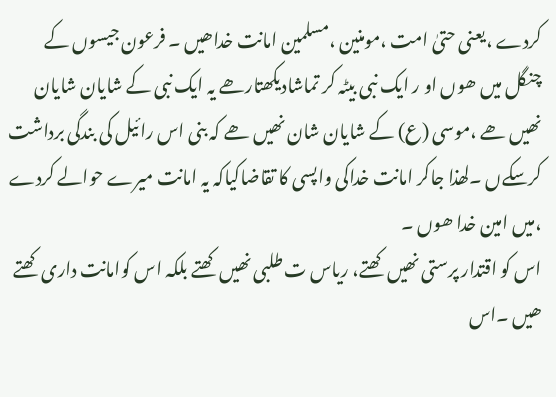کردے ،یعنی حتیٰ امت ،مومنین ،مسلمین امانت خداھیں ۔ فرعون جیسوں کے چنگل میں ھوں او ر ایک نبی بیٹہ کر تماشادیکھتارھے یہ ایک نبی کے شایان شایان نھیں ھے ،موسی (ع) کے شایان شان نھیں ھے کہ بنی اس رائیل کی بندگی برداشت کرسکےں ۔لھذا جاکر امانت خداکی واپسی کا تقاضاکیاکہ یہ امانت میرے حوالے کردے ،میں امین خدا ھوں ۔
اس کو اقتدار پرستی نھیں کھتے، ریاس ت طلبی نھیں کھتے بلکہ اس کوامانت داری کھتے ھیں ۔اس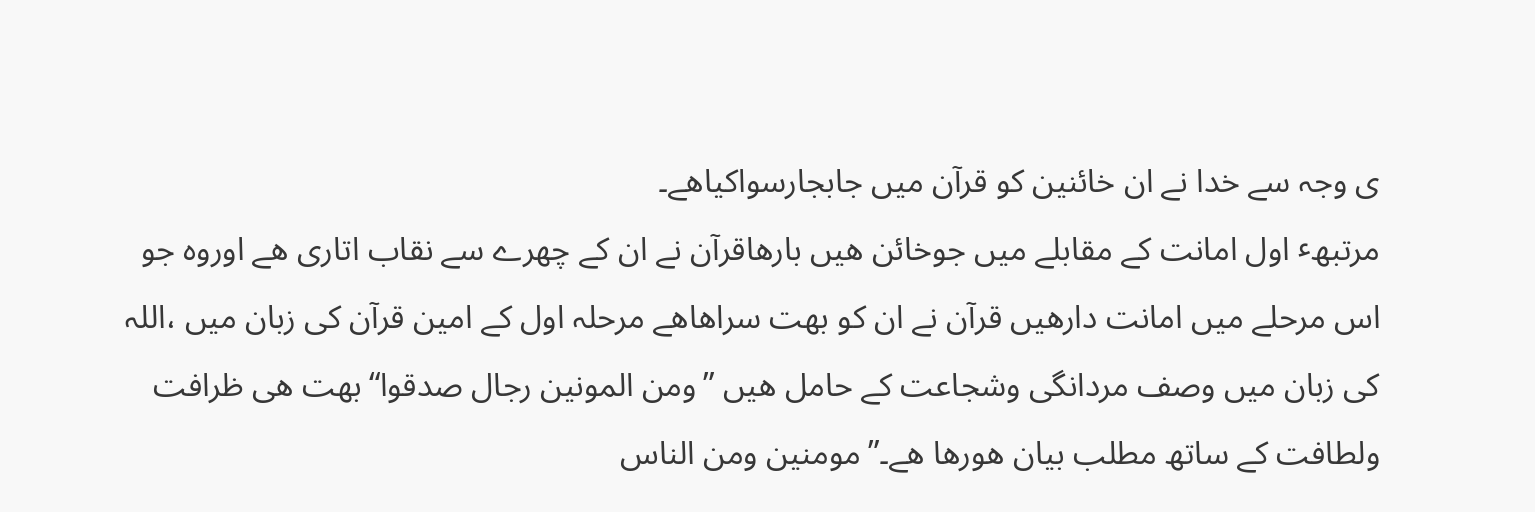ی وجہ سے خدا نے ان خائنین کو قرآن میں جابجارسواکیاھے۔
مرتبھٴ اول امانت کے مقابلے میں جوخائن ھیں بارھاقرآن نے ان کے چھرے سے نقاب اتاری ھے اوروہ جو اس مرحلے میں امانت دارھیں قرآن نے ان کو بھت سراھاھے مرحلہ اول کے امین قرآن کی زبان میں ،اللہ کی زبان میں وصف مردانگی وشجاعت کے حامل ھیں ”ومن المونین رجال صدقوا“بھت ھی ظرافت ولطافت کے ساتھ مطلب بیان ھورھا ھے۔”مومنین ومن الناس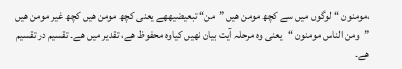،مومنون “ لوگوں میں سے کچھ مومن ھیں ”من“ تبعیضیھھے یعنی کچھ مومن ھیں کچھ غیر مومن ھیں ”ومن الناس مومنون “یعنی وہ مرحلہ آیت بیان نھیں کیاوہ محفوظ ھے، تقدیر میں ھے۔ تقسیم در تقسیم ھے۔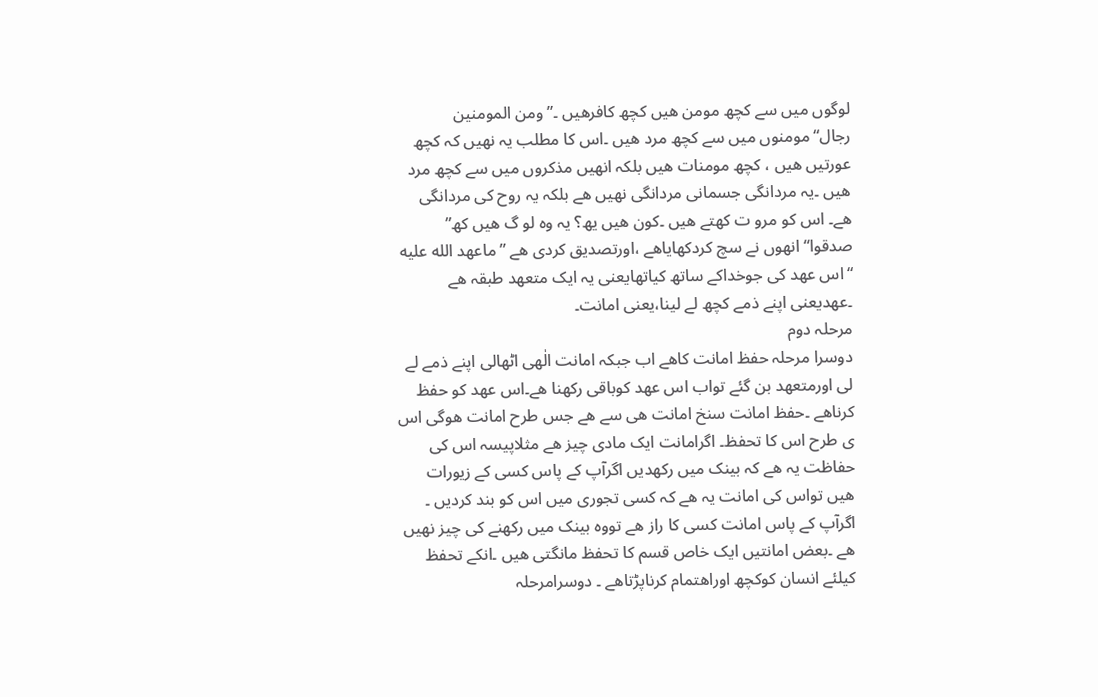لوگوں میں سے کچھ مومن ھیں کچھ کافرھیں ۔”ومن المومنین رجال“مومنوں میں سے کچھ مرد ھیں ۔اس کا مطلب یہ نھیں کہ کچھ عورتیں ھیں ، کچھ مومنات ھیں بلکہ انھیں مذکروں میں سے کچھ مرد ھیں ۔یہ مردانگی جسمانی مردانگی نھیں ھے بلکہ یہ روح کی مردانگی ھے۔ اس کو مرو ت کھتے ھیں ۔کون ھیں یھ؟ یہ وہ لو گ ھیں کھ” صدقوا“ انھوں نے سچ کردکھایاھے ،اورتصدیق کردی ھے ”ماعهد الله علیه “اس عھد کی جوخداکے ساتھ کیاتھایعنی یہ ایک متعھد طبقہ ھے ۔عھدیعنی اپنے ذمے کچھ لے لینا،یعنی امانت۔
مرحلہ دوم
دوسرا مرحلہ حفظ امانت کاھے اب جبکہ امانت الٰھی اٹھالی اپنے ذمے لے لی اورمتعھد بن گئے تواب اس عھد کوباقی رکھنا ھے۔اس عھد کو حفظ کرناھے ۔حفظ امانت سنخ امانت ھی سے ھے جس طرح امانت ھوگی اس ی طرح اس کا تحفظ۔ اگرامانت ایک مادی چیز ھے مثلاپیسہ اس کی حفاظت یہ ھے کہ بینک میں رکھدیں اگرآپ کے پاس کسی کے زیورات ھیں تواس کی امانت یہ ھے کہ کسی تجوری میں اس کو بند کردیں ۔ اگرآپ کے پاس امانت کسی کا راز ھے تووہ بینک میں رکھنے کی چیز نھیں ھے ۔بعض امانتیں ایک خاص قسم کا تحفظ مانگتی ھیں ۔انکے تحفظ کیلئے انسان کوکچھ اوراھتمام کرناپڑتاھے ۔ دوسرامرحلہ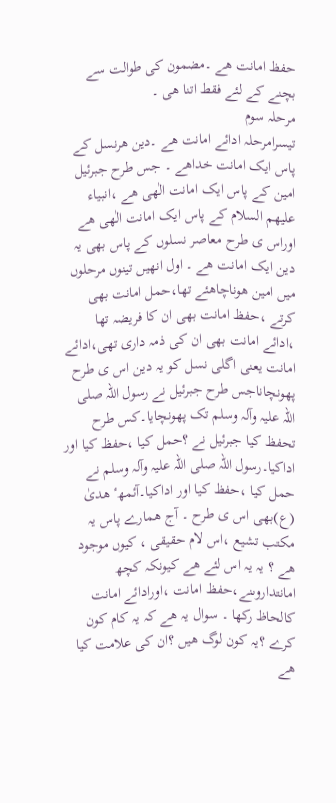حفظ امانت ھے ۔مضمون کی طوالت سے بچنے کے لئے فقط اتنا ھی ۔
مرحلہ سوم
تیسرامرحلہ ادائے امانت ھے ۔دین ھرنسل کے پاس ایک امانت خداھے ۔ جس طرح جبرئیل امین کے پاس ایک امانت الٰھی ھے ،انبیاء علیھم السلام کے پاس ایک امانت الٰھی ھے اوراس ی طرح معاصر نسلوں کے پاس بھی یہ دین ایک امانت ھے ۔ اول انھیں تینوں مرحلوں میں امین ھوناچاھئے تھا،حمل امانت بھی کرتے ،حفظ امانت بھی ان کا فریضہ تھا ،ادائے امانت بھی ان کی ذمہ داری تھی،ادائے امانت یعنی اگلی نسل کو یہ دین اس ی طرح پھونچاناجس طرح جبرئیل نے رسول اللہ صلی اللہ علیہ وآلہ وسلم تک پھونچایا۔کس طرح تحفظ کیا جبرئیل نے ؟حمل کیا ،حفظ کیا اور اداکیا۔رسول اللہ صلی اللہ علیہ وآلہ وسلم نے حمل کیا ،حفظ کیا اور اداکیا۔آئمھٴ ھدیٰ (ع)بھی اس ی طرح ۔ آج ھمارے پاس یہ مکتب تشیع ،اس لام حقیقی ، کیوں موجود ھے ؟ یہ یہ اس لئے ھے کیونکہ کچھ امانتداروںنے،حفظ امانت ،اورادائے امانت کالحاظ رکھا ۔ سوال یہ ھے کہ یہ کام کون کرے ؟یہ کون لوگ ھیں ؟ان کی علامت کیا ھے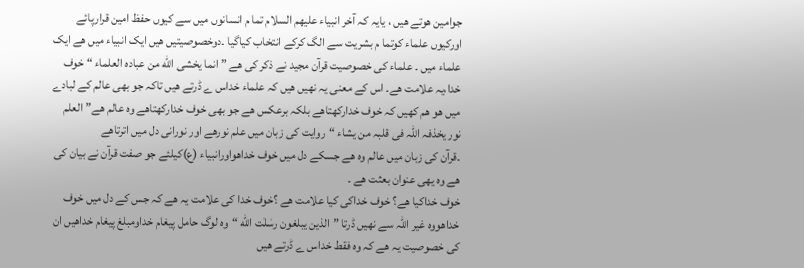جوامین ھوتے ھیں ، یایہ کہ آخر انبیاء علیھم السلام تما م انسانوں میں سے کیوں حفظ امین قرارپائے اورکیوں علماء کوتما م بشریت سے الگ کرکے انتخاب کیاگیا ۔دوخصوصیتیں ھیں ایک انبیاء میں ھے ایک علماء میں ۔ علماء کی خصوصیت قرآن مجید نے ذکر کی ھے ”انما یخشی الله من عباده العلماء “ خوف خدا،یہ علامت ھے۔ اس کے معنی یہ نھیں ھیں کہ علماء خداس ے ڈرتے ھیں تاکہ جو بھی عالم کے لبادے میں ھو ھم کھیں کہ خوف خدارکھتاھے بلکہ برعکس ھے جو بھی خوف خدارکھتاھے وہ عالم ھے”العلم نور یخذفہ اللہ فی قلبہ من یشاء “روایت کی زبان میں علم نورھے اور نورانی دل میں اترتاھے
۔قرآن کی زبان میں عالم وہ ھے جسکے دل میں خوف خداھواورانبیاء (ع)کیلئے جو صفت قرآن نے بیان کی ھے وہ یھی عنوان بعثت ھے ۔
خوف خداکیا ھے؟ خوف خداکی کیا علامت ھے ؟خوف خدا کی علامت یہ ھے کہ جس کے دل میں خوف خداھووہ غیر اللہ سے نھیں ڈرتا ”الذین یبلغون رسٰلٰت الله “وہ لوگ حامل پیغام خداومبلغ پیغام خداھیں ان کی خصوصیت یہ ھے کہ وہ فقط خداس ے ڈرتے ھیں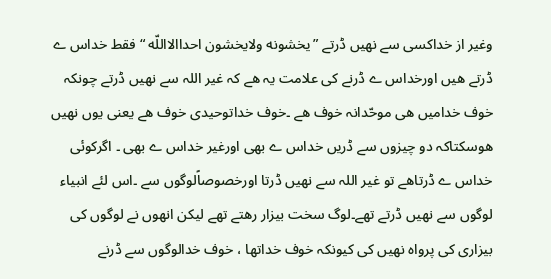وغیر از خداکسی سے نھیں ڈرتے ”یخشونه ولایخشون احداالااللّه “ فقط خداس ے ڈرتے ھیں اورخداس ے ڈرنے کی علامت یہ ھے کہ غیر اللہ سے نھیں ڈرتے چونکہ خوف خدامیں ھی موحّدانہ خوف ھے ۔خوف خداتوحیدی خوف ھے یعنی یوں نھیں ھوسکتاکہ دو چیزوں سے ڈریں خداس ے بھی اورغیر خداس ے بھی ۔ اگرکوئی خداس ے ڈرتاھے تو غیر اللہ سے نھیں ڈرتا اورخصوصاًلوگوں سے ۔اس لئے انبیاء لوگوں سے نھیں ڈرتے تھے۔لوگ سخت بیزار رھتے تھے لیکن انھوں نے لوگوں کی بیزاری کی پرواہ نھیں کی کیونکہ خوف خداتھا ، خوف خدالوگوں سے ڈرنے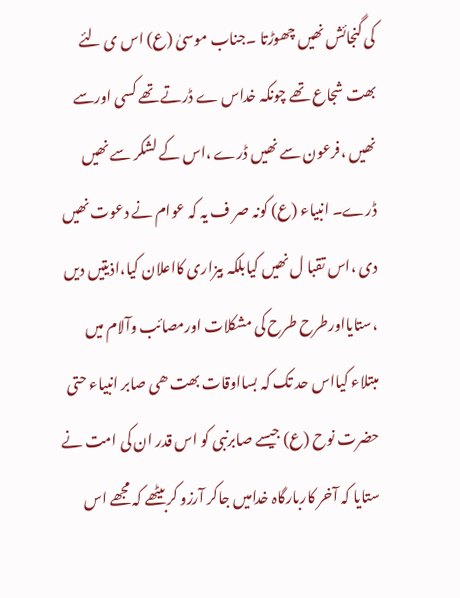کی گنجائش نھیں چھوڑتا ۔جناب موسیٰ (ع) اس ی لئے بھت شجاع تھے چونکہ خداس ے ڈرتے تھے کسی اورسے نھیں ،فرعون سے نھیں ڈرے ،اس کے لشکر سے نھیں ڈرے۔ انبیاء (ع) کونہ صر ف یہ کہ عوام نے دعوت نھیں دی ،اس تقبا ل نھیں کیابلکہ بیزاری کااعلان کیا،اذیتیں دیں ،ستایااورطرح طرح کی مشکلات اورمصائب وآلام میں مبتلاء کیااس حد تک کہ بسااوقات بھت ھی صابر انبیاء حتی حضرت نوح (ع) جیسے صابرنبی کو اس قدر ان کی امت نے ستایا کہ آخر کاربارگاہ خدامیں جاکر آرزو کربیٹھے کہ مجھے اس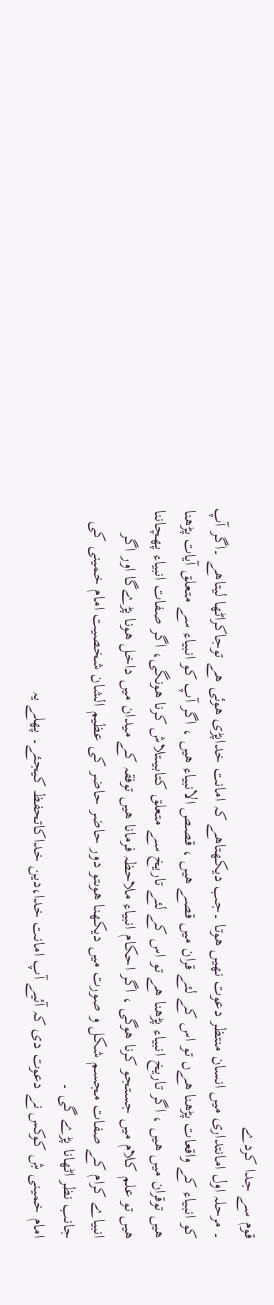قوم سے جدا کردے
۔ مرحلہ اول امانتداری میں انسان منتظر دعوت نھیں ھوتا ۔جب دیکھتاھے کہ امانت خداپڑی ھوئی ھے توجاکراٹھا لیتاھے ۔اگر آپ کو انبیاء کے واقعات پڑھنا ھےں تو اس کے لئے قران میں قصے ھیں ، قصص الانبیاء ھیں ، اگر آپ کو انبیاء سے متعلق آیات پڑھنا ھیں توقران میں ھیں ، اگر تاریخ انبیاء پڑھنا ھے تو اس کے لئے تاریخ سے متعلق کتابیںتلاش کرنا ھونگی، اگر صفات انبیاء پھچاننا ھیں تو علم کلام میں جستجو کرنا ھوگی ، اگر احکام انبیاء ملاحظہ فرمانا ھیں توفقہ کے میدان میں داخل ھونا پڑےگا اور اگر انبیاے کرام کے صفات مجسم شکل و صورت میں دیکھنا ھوںتو دور حاضر حاضر کی عظیم الشان شخصیت امام خمینی کی جانب نظر اٹھانا پڑے گی ۔
امام خمینی ۺ کوکس نے دعوت دی کہ آئیے آپ امانت خدا،دین خداکاتحفظ کیجئے۔ پھلے یہ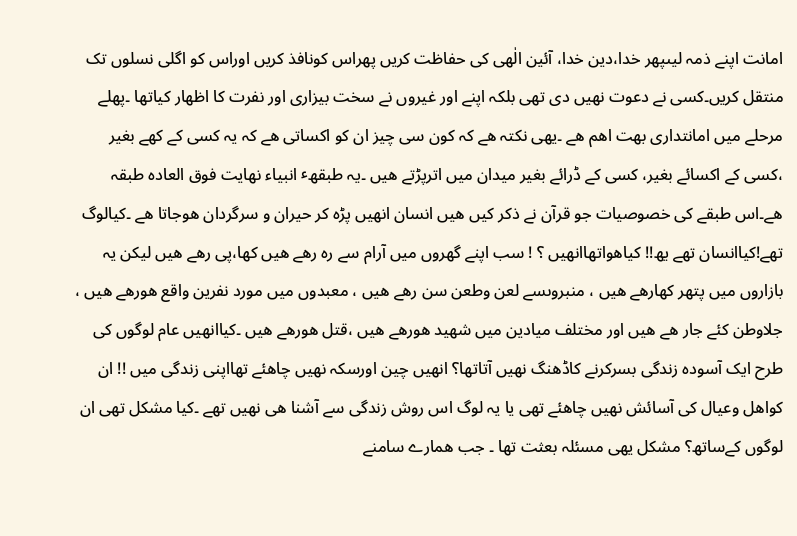امانت اپنے ذمہ لیںپھر خدا،دین خدا، آئین الٰھی کی حفاظت کریں پھراس کونافذ کریں اوراس کو اگلی نسلوں تک منتقل کریں۔کسی نے دعوت نھیں دی تھی بلکہ اپنے اور غیروں نے سخت بیزاری اور نفرت کا اظھار کیاتھا ۔پھلے مرحلے میں امانتداری بھت اھم ھے ۔یھی نکتہ ھے کہ کون سی چیز ان کو اکساتی ھے کہ یہ کسی کے کھے بغیر ،کسی کے اکسائے بغیر، کسی کے ڈرائے بغیر میدان میں اترپڑتے ھیں ۔یہ طبقھٴ انبیاء نھایت فوق العادہ طبقہ ھے۔اس طبقے کی خصوصیات جو قرآن نے ذکر کیں ھیں انسان انھیں پڑہ کر حیران و سرگردان ھوجاتا ھے ۔کیالوگ تھے!کیاانسان تھے یھ!! کیاھواتھاانھیں ؟ ! سب اپنے گھروں میں آرام سے رہ رھے ھیں کھا،پی رھے ھیں لیکن یہ بازاروں میں پتھر کھارھے ھیں ، منبروںسے لعن وطعن سن رھے ھیں ، معبدوں میں مورد نفرین واقع ھورھے ھیں ، جلاوطن کئے جار ھے ھیں اور مختلف میادین میں شھید ھورھے ھیں ،قتل ھورھے ھیں ۔کیاانھیں عام لوگوں کی طرح ایک آسودہ زندگی بسرکرنے کاڈھنگ نھیں آتاتھا؟ انھیں چین اورسکہ نھیں چاھئے تھااپنی زندگی میں !! ان کواھل وعیال کی آسائش نھیں چاھئے تھی یا یہ لوگ اس روش زندگی سے آشنا ھی نھیں تھے ۔کیا مشکل تھی ان لوگوں کےساتھ؟ مشکل یھی مسئلہ بعثت تھا ۔ جب ھمارے سامنے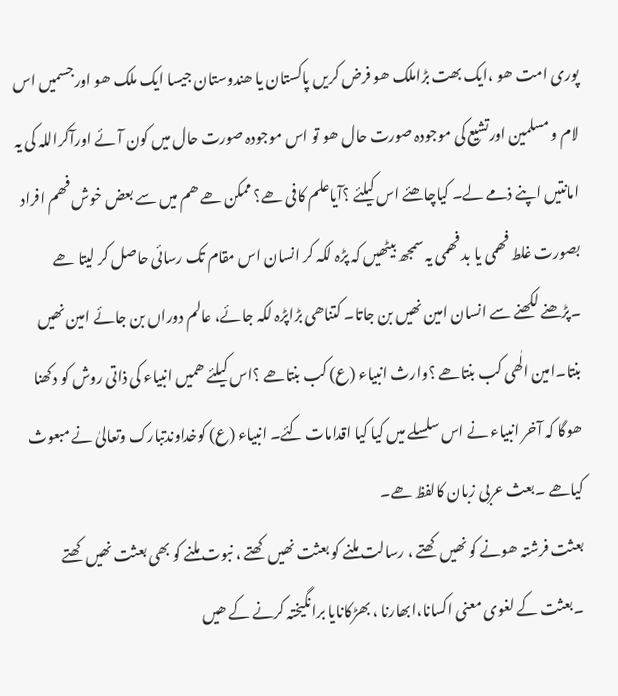پوری امت ھو ،ایک بھت بڑاملک ھو فرض کریں پاکستان یا ھندوستان جیسا ایک ملک ھو اورجسمیں اس لام و مسلمین اورتشیع کی موجودہ صورت حال ھو تو اس موجودہ صورت حال میں کون آئے اورآکراللہ کی یہ امانتیں اپنے ذمے لے۔ کیاچاھئے اس کیلئے ؟آیاعلم کافی ھے؟ ممکن ھے ھم میں سے بعض خوش فھم افراد بصورت غلط فھمی یا بد فھمی یہ سمجھ بیٹھیں کہ پڑہ لکہ کر انسان اس مقام تک رسائی حاصل کر لیتا ھے ۔پڑھنے لکھنے سے انسان امین نھیں بن جاتا۔ کتناھی بڑاپڑہ لکہ جائے، عالم دوراں بن جائے امین نھیں بنتا۔امین الٰھی کب بنتاھے ؟وارث انبیاء (ع) کب بنتاھے ؟اس کیلئے ھمیں انبیاء کی ذاتی روش کو دکھنا ھوگا کہ آخر انبیاء نے اس سلسلے میں کیا کیا اقدامات کئے۔ انبیاء (ع) کوخداوندتبارک وتعالیٰ نے مبعوث کیاھے ۔بعث عربی زبان کالفظ ھے۔
بعثت فرشتہ ھونے کو نھیں کھتے ، رسالت ملنے کو بعثت نھیں کھتے ، نبوت ملنے کو بھی بعثت نھیں کھتے
۔بعثت کے لغوی معنی اکسانا،ابھارنا ، بھڑکانایا برانگیختہ کرنے کے ھیں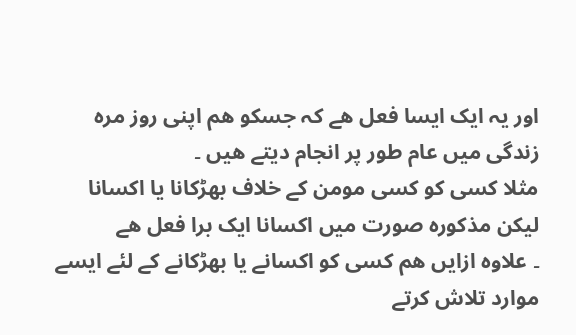اور یہ ایک ایسا فعل ھے کہ جسکو ھم اپنی روز مرہ زندگی میں عام طور پر انجام دیتے ھیں ۔
مثلا کسی کو کسی مومن کے خلاف بھڑکانا یا اکسانا لیکن مذکورہ صورت میں اکسانا ایک برا فعل ھے
۔ علاوہ ازایں ھم کسی کو اکسانے یا بھڑکانے کے لئے ایسے موارد تلاش کرتے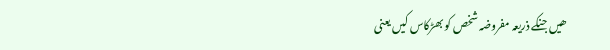ھیں جنکے ذریعہ مفروضہ شخص کو بھڑکاس کیں یعنی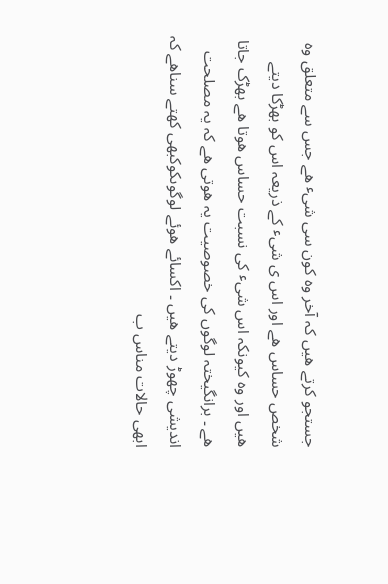جستجو کرتے ھیں کہ آخر وہ کون سی شیٴ ھے جس سے متعلق وہ شخص حساس ھے اور اس ی شیٴ کے ذریعہ اس کو بھڑکا دیتے ھیں اور وہ کیونکہ اس شیٴ کی نسبت حساس ھوتا ھے بھڑک جاتا ھے ۔ برانگیختہ لوگوں کی خصوصیت یہ ھوتی ھے کہ یہ مصلحت اندیشی چھوڑ دیتے ھیں ۔ اکسائے ھوئے لوگوںکوکبھی کھتے سناھے کہ ابھی حالات مناس ب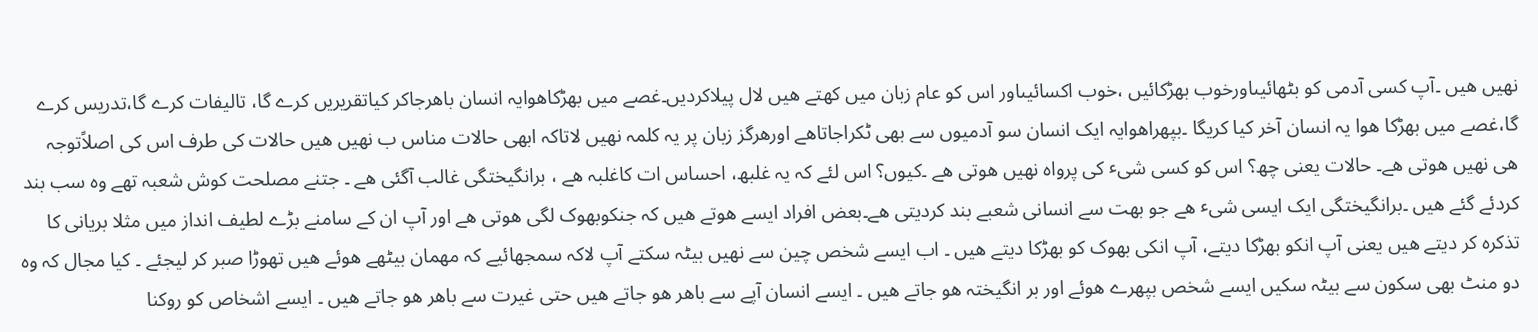نھیں ھیں ۔آپ کسی آدمی کو بٹھائیںاورخوب بھڑکائیں ،خوب اکسائیںاور اس کو عام زبان میں کھتے ھیں لال پیلاکردیں۔غصے میں بھڑکاھوایہ انسان باھرجاکر کیاتقریریں کرے گا، تالیفات کرے گا،تدریس کرے گا،غصے میں بھڑکا ھوا یہ انسان آخر کیا کریگا ۔بپھراھوایہ ایک انسان سو آدمیوں سے بھی ٹکراجاتاھے اورھرگز زبان پر یہ کلمہ نھیں لاتاکہ ابھی حالات مناس ب نھیں ھیں حالات کی طرف اس کی اصلاًتوجہ ھی نھیں ھوتی ھے۔ حالات یعنی چھ؟ اس کو کسی شیٴ کی پرواہ نھیں ھوتی ھے ۔کیوں؟ اس لئے کہ یہ غلبھ، احساس ات کاغلبہ ھے ، برانگیختگی غالب آگئی ھے ۔ جتنے مصلحت کوش شعبہ تھے وہ سب بند کردئے گئے ھیں ۔برانگیختگی ایک ایسی شیٴ ھے جو بھت سے انسانی شعبے بند کردیتی ھے۔بعض افراد ایسے ھوتے ھیں کہ جنکوبھوک لگی ھوتی ھے اور آپ ان کے سامنے بڑے لطیف انداز میں مثلا بریانی کا تذکرہ کر دیتے ھیں یعنی آپ انکو بھڑکا دیتے، آپ انکی بھوک کو بھڑکا دیتے ھیں ۔ اب ایسے شخص چین سے نھیں بیٹہ سکتے آپ لاکہ سمجھائیے کہ مھمان بیٹھے ھوئے ھیں تھوڑا صبر کر لیجئے ۔ کیا مجال کہ وہ دو منٹ بھی سکون سے بیٹہ سکیں ایسے شخص بپھرے ھوئے اور بر انگیختہ ھو جاتے ھیں ۔ ایسے انسان آپے سے باھر ھو جاتے ھیں حتی غیرت سے باھر ھو جاتے ھیں ۔ ایسے اشخاص کو روکنا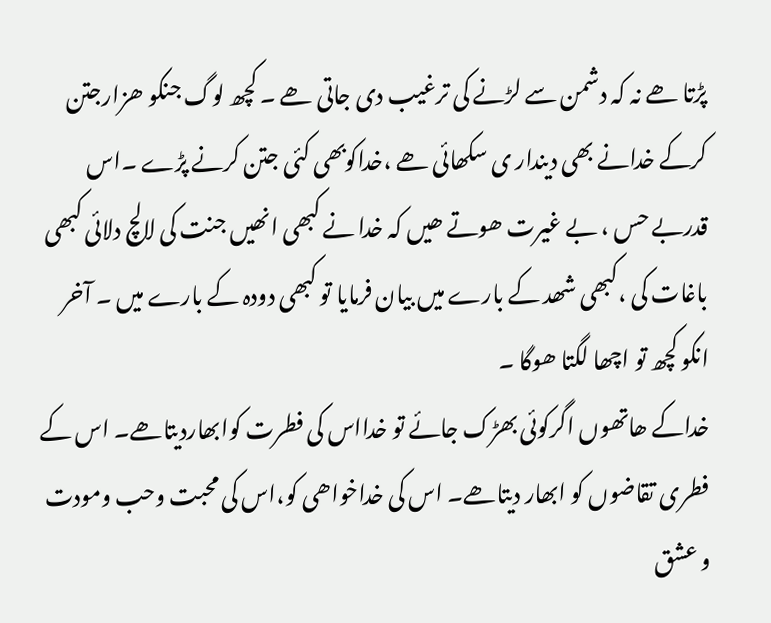پڑتا ھے نہ کہ دشمن سے لڑنے کی ترغیب دی جاتی ھے ۔ کچھ لوگ جنکو ھزارجتن کرکے خدانے بھی دیندار ی سکھائی ھے ،خداکوبھی کئی جتن کرنے پڑے ۔اس قدربے حس ، بے غیرت ھوتے ھیں کہ خدا نے کبھی انھیں جنت کی لالچ دلائی کبھی باغات کی ،کبھی شھد کے بارے میں بیان فرمایا تو کبھی دودہ کے بارے میں ۔ آخر انکو کچھ تو اچھا لگتا ھوگا ۔
خداکے ھاتھوں اگرکوئی بھڑک جائے تو خدااس کی فطرت کوابھاردیتاھے۔ اس کے فطری تقاضوں کو ابھار دیتاھے۔ اس کی خداخواھی کو،اس کی محبت وحب ومودت و عشق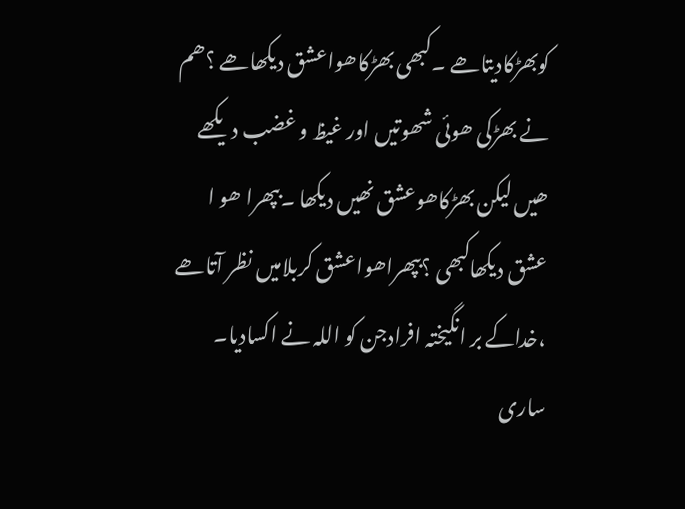کوبھڑکادیتاھے ۔کبھی بھڑکاھواعشق دیکھاھے ؟ھم نے بھڑکی ھوئی شھوتیں اور غیظ و غضب دیکھے ھیں لیکن بھڑکاھوعشق نھیں دیکھا ۔بپھرا ھو ا عشق دیکھاکبھی ؟بپھراھواعشق کربلامیں نظر آتاھے ،خداکے بر انگیختہ افرادجن کو اللہ نے اکسادیا۔ ساری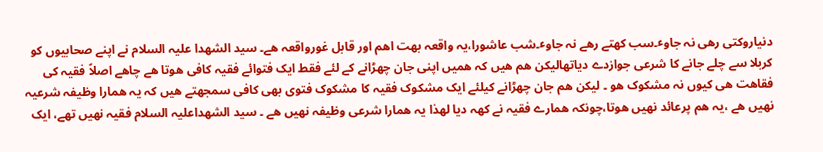دنیاروکتی رھی نہ جاوٴ۔سب کھتے رھے نہ جاوٴ۔شب عاشورا،یہ واقعہ بھت اھم اور قابل غورواقعہ ھے۔ سید الشھدا علیہ السلام نے اپنے صحابیوں کو کربلا سے چلے جانے کا شرعی جوازدے دیاتھالیکن ھم ھیں کہ ھمیں اپنی جان چھڑانے کے لئے فقط ایک فتوائے فقیہ کافی ھوتا ھے چاھے اصلاً فقیہ کی فقاھت ھی کیوں نہ مشکوک ھو ۔ لیکن ھم جان چھڑانے کیلئے ایک مشکوک فقیہ کا مشکوک فتوی بھی کافی سمجھتے ھیں کہ یہ ھمارا وظیفہ شرعیہ نھیں ھے ،یہ ھم پرعائد نھیں ھوتا،چونکہ ھمارے فقیہ نے کھہ دیا لھذا یہ ھمارا شرعی وظیفہ نھیں ھے ۔ سید الشھداعلیہ السلام فقیہ نھیں تھے، ایک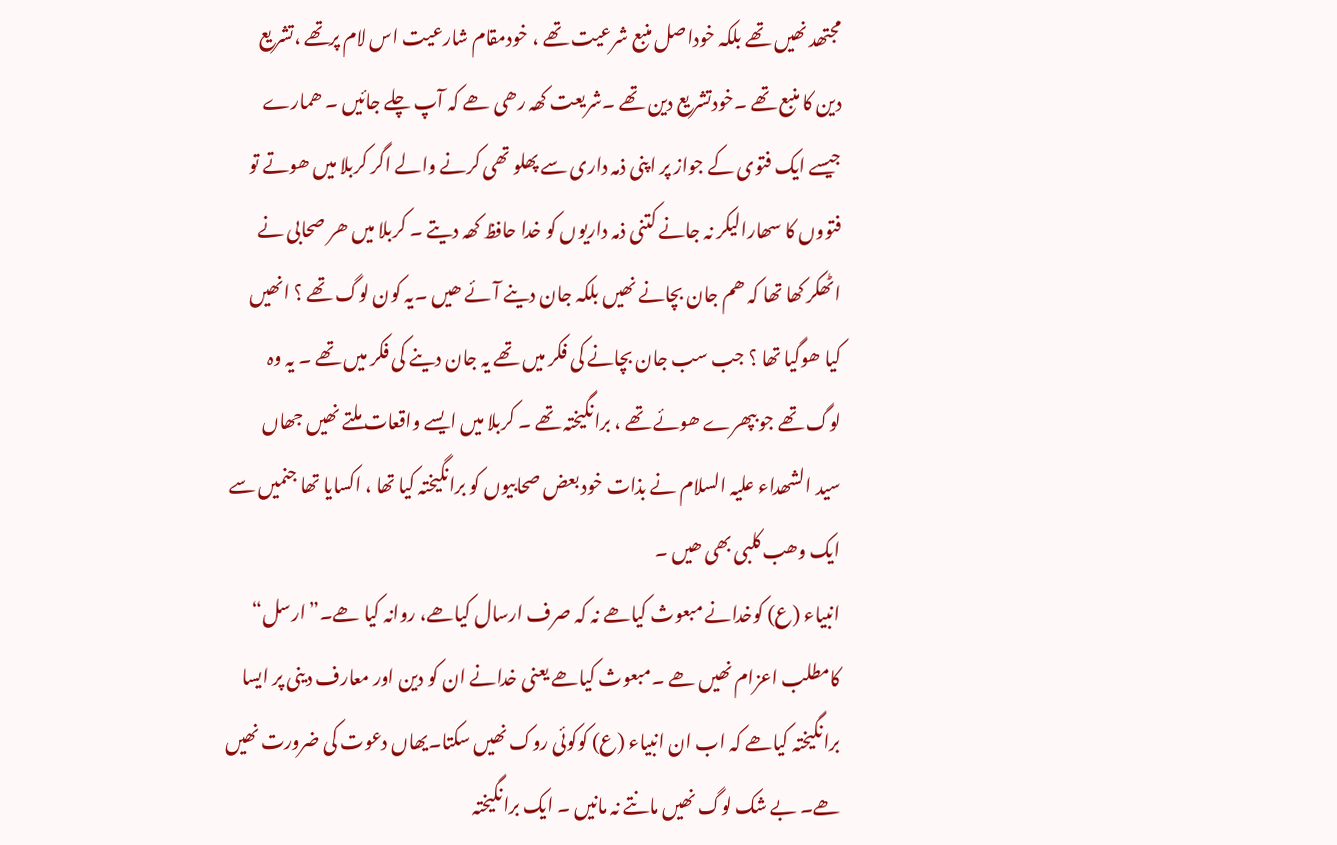مجتھد نھیں تھے بلکہ خوداصل منبع شرعیت تھے ، خودمقام شارعیت اس لام پرتھے ،تشریع دین کا منبع تھے ۔خودتشریع دین تھے ۔شریعت کھہ رھی ھے کہ آپ چلے جائیں ۔ ھمارے جیسے ایک فتوی کے جواز پر اپنی ذمہ داری سے پھلو تھی کرنے والے اگر کربلا میں ھوتے تو فتووں کا سھارالیکر نہ جانے کتنی ذمہ داریوں کو خدا حافظ کھہ دیتے ۔ کربلا میں ھر صحابی نے اٹھکر کھا تھا کہ ھم جان بچانے نھیں بلکہ جان دینے آئے ھیں ۔یہ کون لوگ تھے ؟ انھیں کیا ھوگیا تھا ؟ جب سب جان بچانے کی فکر میں تھے یہ جان دینے کی فکر میں تھے ۔ یہ وہ لوگ تھے جو بپھرے ھوئے تھے ، برانگیختہ تھے ۔ کربلا میں ایسے واقعات ملتے نھیں جھاں سید الشھداء علیہ السلام نے بذات خود بعض صحابیوں کو برانگیختہ کیا تھا ، اکسایا تھا جنمیں سے ایک وھب کلبی بھی ھیں ۔
انبیاء (ع) کوخدانے مبعوث کیاھے نہ کہ صرف ارسال کیاھے، روانہ کیا ھے۔”ارسل“ کامطلب اعزام نھیں ھے ۔مبعوث کیاھے یعنی خدانے ان کو دین اور معارف دینی پر ایسا برانگیختہ کیاھے کہ اب ان انبیاء (ع) کوکوئی روک نھیں سکتا۔یھاں دعوت کی ضرورت نھیں ھے۔ بے شک لوگ نھیں مانتے نہ مانیں ۔ ایک برانگیختہ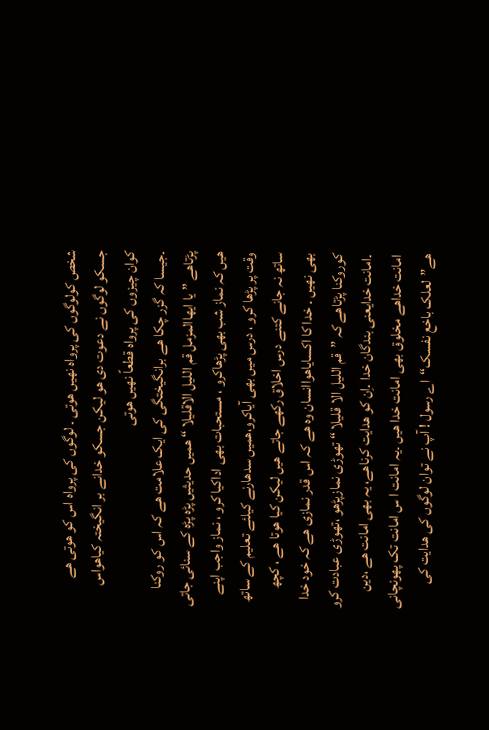شخص کولوگوں کی پرواہ نھیں ھوتی ۔ لوگوں کی پرواہ اس کو ھوتی ھے جسکو لوگوں نے دعوت دی ھو لیکن جسکو خدانے بر انگیختہ کیاھواس کوان چیزوں کی پرواہ قطعاً نھیں ھوتی
۔جیسا کہ گزر چکا ھے برانگیختگی کی ایک علامت ھے کہ اس کو روکنا پڑتاھے ” یا ایهاالمزمل قم اللیل الاقلیلا “ ھمیں حدیثیں پڑہ پڑہ کے سنائی جاتی ھیں کہ نماز شب بھی پڑھاکرو ، مستحبات بھی اداکیا کرو ، نماز واجب اپنے وقت پر پڑھا کرو ، درس میں بھی آیاکرو،ھمیں سدھارنے کیلئے تعلیم کے ساتھ ساتھ نہ جانے کتنے درس اخلاق رکھے جاتے ھیں لیکن کیا ھوتا ھے ، کچھ بھی نھیں ۔ خدا کا اکسایاھواانسان وہ ھے کہ اس قدر نمازی ھے کہ خود خدا کوروکنا پڑتاھے کہ ”قم اللیل الا قلیلا “ تھوڑی نمازپڑھو ،تھوڑی عبادت کرو ۔امانت خدایعنی بندگان خدا ۔اِن کو ھدایت کرناھے، یہ بھی امانت ھے ،دین امانت خداھے مخلوق بھی امانت خدا ھیں ۔یہ امانت ا س امانت تک پھونچانی ھے”لعلک باخع نفسک“اے رسول ! آپ نے توان لوگوں کی ھدایت کی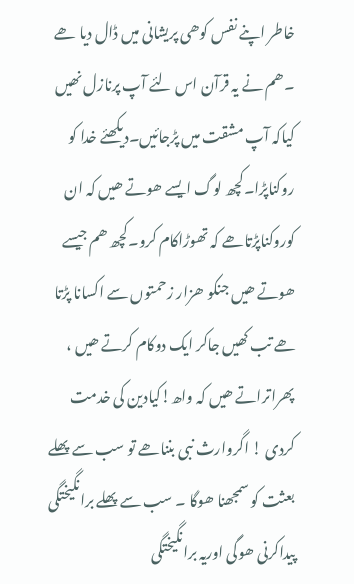خاطر اپنے نفس کوھی پریشانی میں ڈال دیا ھے ۔ھم نے یہ قرآن اس لئے آپ پرنازل نھیں کیاکہ آپ مشقت میں پڑجائیں۔دیکھئے خدا کو روکناپڑا۔کچھ لوگ ایسے ھوتے ھیں کہ ان کوروکناپڑتاھے کہ تھوڑاکام کرو۔کچھ ھم جیسے ھوتے ھیں جنکو ھزار زحمتوں سے اکسانا پڑتا ھے تب کھیں جاکر ایک دوکام کرتے ھیں ، پھراتراتے ھیں کہ واھ!کیادین کی خدمت کردی ! اگروارث نبی بنناھے تو سب سے پھلے بعثت کو سمجھنا ھوگا ۔ سب سے پھلے برانگیختگی پیداکرنی ھوگی اوریہ برانگیختگی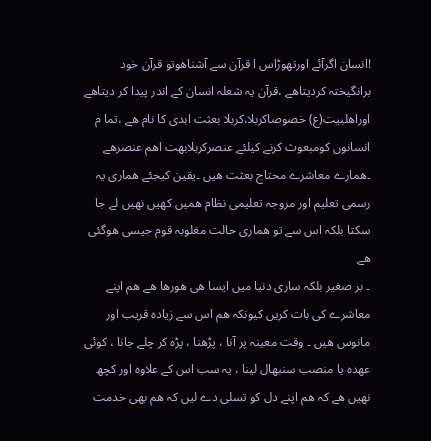!انسان اگرآئے اورتھوڑاس ا قرآن سے آشناھوتو قرآن خود برانگیختہ کردیتاھے ،قرآن یہ شعلہ انسان کے اندر پیدا کر دیتاھے اوراھلبیت(ع) خصوصاکربلا،کربلا بعثت ابدی کا نام ھے ،تما م انسانوں کومبعوث کرنے کیلئے عنصرکربلابھت اھم عنصرھے ۔ھمارے معاشرے محتاج بعثت ھیں ۔یقین کیجئے ھماری یہ رسمی تعلیم اور مروجہ تعلیمی نظام ھمیں کھیں نھیں لے جا سکتا بلکہ اس سے تو ھماری حالت مغلوبہ قوم جیسی ھوگئی ھے
۔ بر صغیر بلکہ ساری دنیا میں ایسا ھی ھورھا ھے ھم اپنے معاشرے کی بات کریں کیونکہ ھم اس سے زیادہ قریب اور مانوس ھیں ۔ وقت معینہ پر آنا ، پڑھنا ، پڑہ کر چلے جانا ، کوئی عھدہ یا منصب سنبھال لینا ، یہ سب اس کے علاوہ اور کچھ نھیں ھے کہ ھم اپنے دل کو تسلی دے لیں کہ ھم بھی خدمت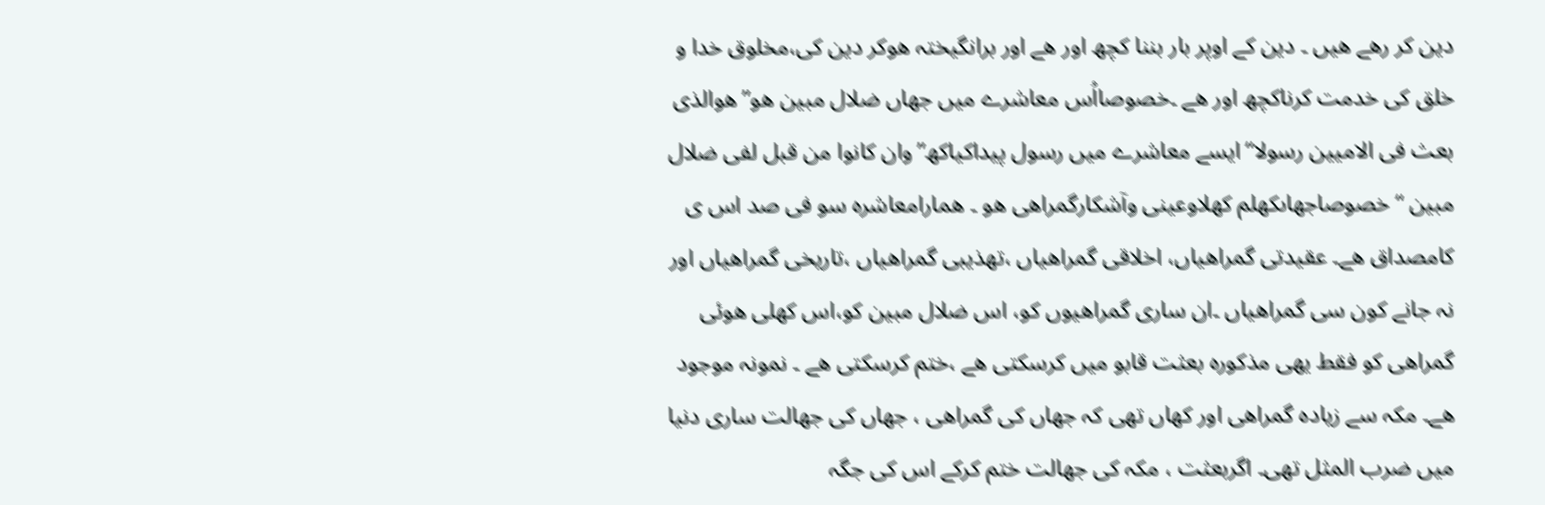دین کر رھے ھیں ۔ دین کے اوپر بار بننا کچھ اور ھے اور برانگیختہ ھوکر دین کی،مخلوق خدا و خلق کی خدمت کرناکچھ اور ھے ۔خصوصااُس معاشرے میں جھاں ضلال مبین ھو”ھوالذی بعث فی الامیین رسولا“ایسے معاشرے میں رسول پیداکیاکھ”وان کانوا من قبل لفی ضلال مبین “ خصوصاجھاںکھلم کھلاوعینی وآشکارگمراھی ھو ۔ ھمارامعاشرہ سو فی صد اس ی کامصداق ھے۔ عقیدتی گمراھیاں، اخلاقی گمراھیاں ،تھذیبی گمراھیاں ،تاریخی گمراھیاں اور نہ جانے کون سی گمراھیاں ۔ان ساری گمراھیوں کو، اس ضلال مبین کو،اس کھلی ھوئی گمراھی کو فقط یھی مذکورہ بعثت قابو میں کرسکتی ھے ،ختم کرسکتی ھے ۔ نمونہ موجود ھے۔ مکہ سے زیادہ گمراھی اور کھاں تھی کہ جھاں کی گمراھی ، جھاں کی جھالت ساری دنیا میں ضرب المثل تھی۔ اگربعثت ، مکہ کی جھالت ختم کرکے اس کی جگہ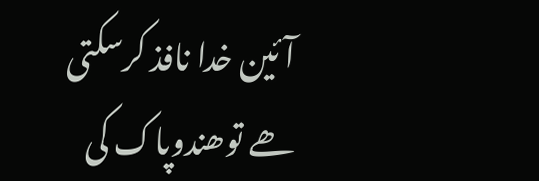آئین خدا نافذ کرسکتی ھے توھندوپاک کی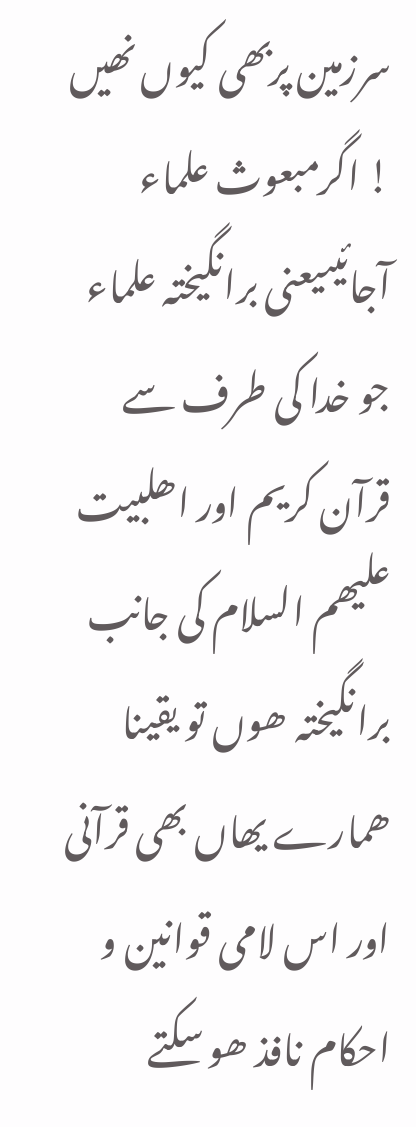سرزمین پربھی کیوں نھیں ! اگرمبعوث علماء آجائیںیعنی برانگیختہ علماء جو خدا کی طرف سے قرآن کریم اور اھلبیت علیھم السلام کی جانب برانگیختہ ھوں تو یقینا ھمارے یھاں بھی قرآنی اور اس لامی قوانین و احکام نافذ ھو سکتے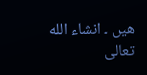ھیں ۔ انشاء الله تعالی